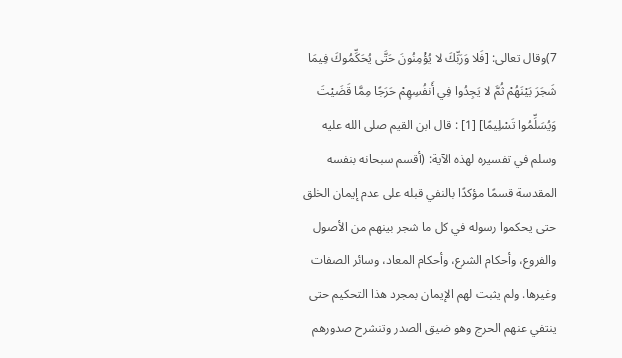7)وقال تعالى: [فَلا وَرَبِّكَ لا يُؤْمِنُونَ حَتَّى يُحَكِّمُوكَ فِيمَا شَجَرَ بَيْنَهُمْ ثُمَّ لا يَجِدُوا فِي أَنفُسِهِمْ حَرَجًا مِمَّا قَضَيْتَ وَيُسَلِّمُوا تَسْلِيمًا] [1] : قال ابن القيم صلى الله عليه وسلم في تفسيره لهذه الآية: (أقسم سبحانه بنفسه المقدسة قسمًا مؤكدًا بالنفي قبله على عدم إيمان الخلق حتى يحكموا رسوله في كل ما شجر بينهم من الأصول والفروع، وأحكام الشرع، وأحكام المعاد، وسائر الصفات وغيرها. ولم يثبت لهم الإيمان بمجرد هذا التحكيم حتى ينتفي عنهم الحرج وهو ضيق الصدر وتنشرح صدورهم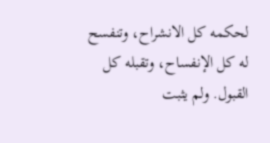لحكمه كل الانشراح، وتنفسح له كل الإنفساح، وتقبله كل القبول. ولم يثبت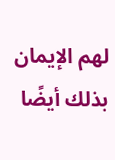لهم الإيمان بذلك أيضًا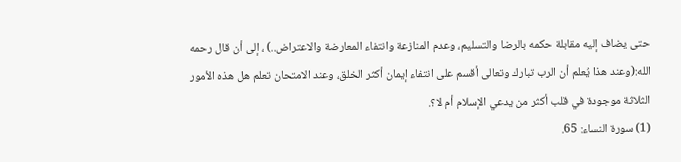حتى يضاف إليه مقابلة حكمه بالرضا والتسليم، وعدم المنازعة وانتفاء المعارضة والاعتراض..) ، إلى أن قال رحمه الله:(وعند هذا يُعلم أن الرب تبارك وتعالى أقسم على انتفاء إيمان أكثر الخلق، وعند الامتحان تعلم هل هذه الأمور الثلاثة موجودة في قلب أكثر من يدعي الإسلام أم لا؟.
(1) سورة النساء: 65.